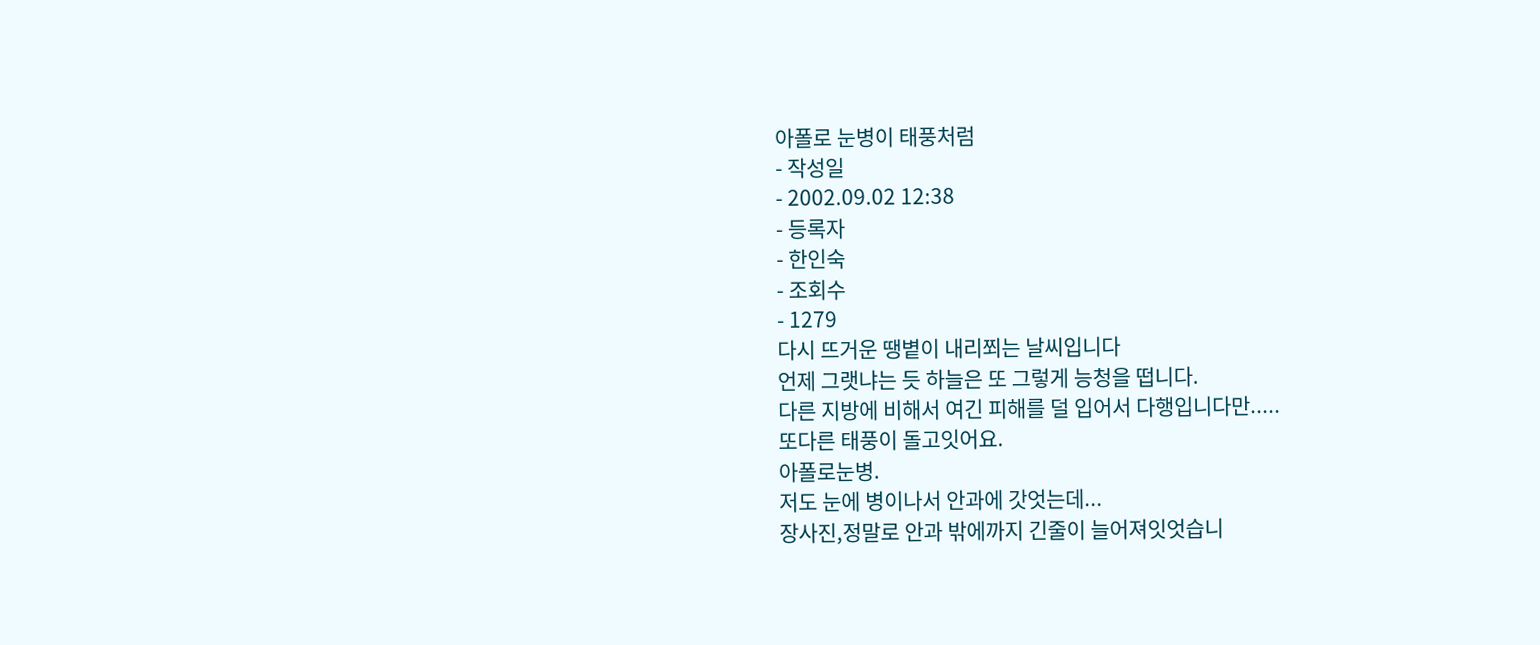아폴로 눈병이 태풍처럼
- 작성일
- 2002.09.02 12:38
- 등록자
- 한인숙
- 조회수
- 1279
다시 뜨거운 땡볕이 내리쬐는 날씨입니다
언제 그랫냐는 듯 하늘은 또 그렇게 능청을 떱니다.
다른 지방에 비해서 여긴 피해를 덜 입어서 다행입니다만.....
또다른 태풍이 돌고잇어요.
아폴로눈병.
저도 눈에 병이나서 안과에 갓엇는데...
장사진,정말로 안과 밖에까지 긴줄이 늘어져잇엇습니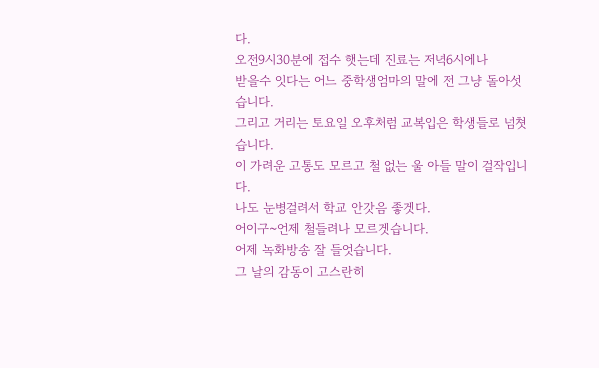다.
오전9시30분에 접수 햇는데 진료는 저녁6시에나
받을수 잇다는 어느 중학생엄마의 말에 전 그냥 돌아섯습니다.
그리고 거리는 토요일 오후처럼 교복입은 학생들로 넘쳣습니다.
이 가려운 고통도 모르고 철 없는 울 아들 말이 걸작입니다.
나도 눈병걸려서 학교 안갓음 좋겟다.
어이구~언제 철들려나 모르겟습니다.
어제 녹화방송 잘 들엇습니다.
그 날의 감동이 고스란히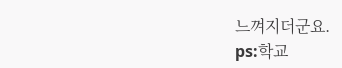느껴지더군요.
ps:학교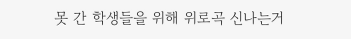못 간 학생들을 위해 위로곡 신나는거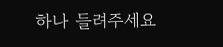하나 들려주세요